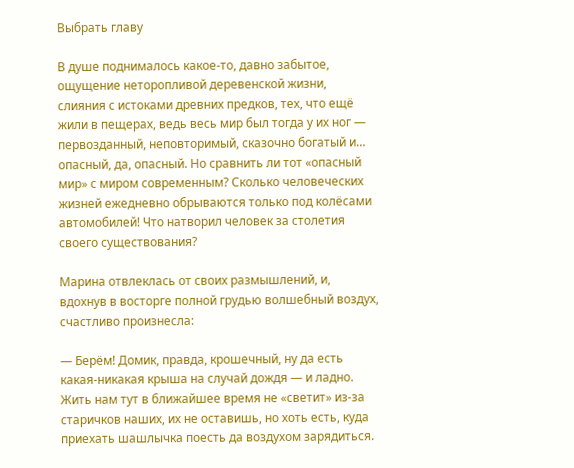Выбрать главу

В душе поднималось какое-то, давно забытое, ощущение неторопливой деревенской жизни, слияния с истоками древних предков, тех, что ещё жили в пещерах, ведь весь мир был тогда у их ног — первозданный, неповторимый, сказочно богатый и… опасный, да, опасный. Но сравнить ли тот «опасный мир» с миром современным? Сколько человеческих жизней ежедневно обрываются только под колёсами автомобилей! Что натворил человек за столетия своего существования?

Марина отвлеклась от своих размышлений, и, вдохнув в восторге полной грудью волшебный воздух, счастливо произнесла:

— Берём! Домик, правда, крошечный, ну да есть какая-никакая крыша на случай дождя — и ладно. Жить нам тут в ближайшее время не «светит» из-за старичков наших, их не оставишь, но хоть есть, куда приехать шашлычка поесть да воздухом зарядиться.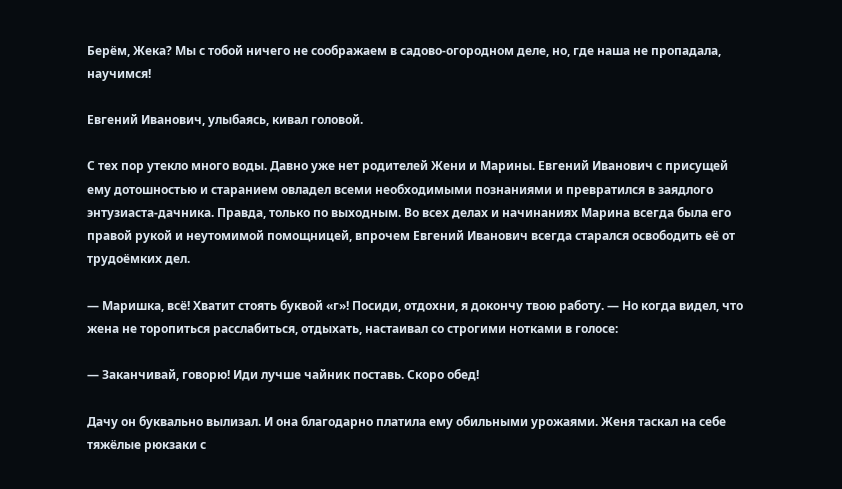Берём, Жека? Мы с тобой ничего не соображаем в садово-огородном деле, но, где наша не пропадала, научимся!

Евгений Иванович, улыбаясь, кивал головой.

С тех пор утекло много воды. Давно уже нет родителей Жени и Марины. Евгений Иванович с присущей ему дотошностью и старанием овладел всеми необходимыми познаниями и превратился в заядлого энтузиаста-дачника. Правда, только по выходным. Во всех делах и начинаниях Марина всегда была его правой рукой и неутомимой помощницей, впрочем Евгений Иванович всегда старался освободить её от трудоёмких дел.

— Маришка, всё! Хватит стоять буквой «г»! Посиди, отдохни, я докончу твою работу. — Но когда видел, что жена не торопиться расслабиться, отдыхать, настаивал со строгими нотками в голосе:

— Заканчивай, говорю! Иди лучше чайник поставь. Скоро обед!

Дачу он буквально вылизал. И она благодарно платила ему обильными урожаями. Женя таскал на себе тяжёлые рюкзаки с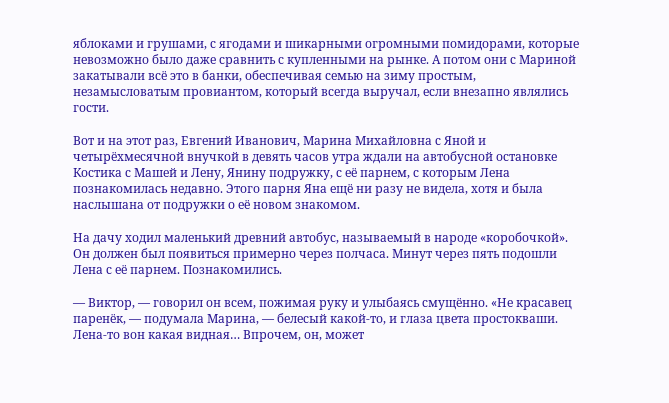яблоками и грушами, с ягодами и шикарными огромными помидорами, которые невозможно было даже сравнить с купленными на рынке. А потом они с Мариной закатывали всё это в банки, обеспечивая семью на зиму простым, незамысловатым провиантом, который всегда выручал, если внезапно являлись гости.

Вот и на этот раз, Евгений Иванович, Марина Михайловна с Яной и четырёхмесячной внучкой в девять часов утра ждали на автобусной остановке Костика с Машей и Лену, Янину подружку, с её парнем, с которым Лена познакомилась недавно. Этого парня Яна ещё ни разу не видела, хотя и была наслышана от подружки о её новом знакомом.

На дачу ходил маленький древний автобус, называемый в народе «коробочкой». Он должен был появиться примерно через полчаса. Минут через пять подошли Лена с её парнем. Познакомились.

— Виктор, — говорил он всем, пожимая руку и улыбаясь смущённо. «Не красавец паренёк, — подумала Марина, — белесый какой-то, и глаза цвета простокваши. Лена-то вон какая видная… Впрочем, он, может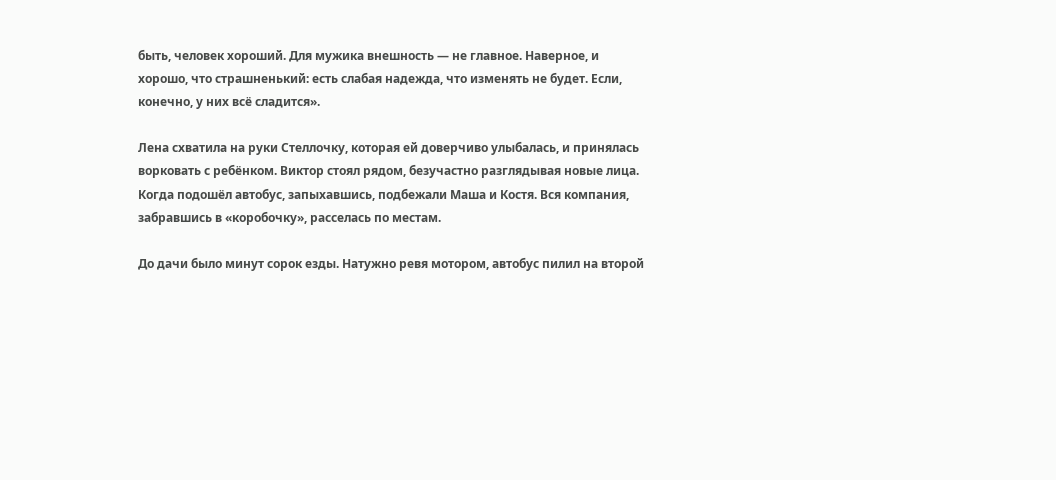быть, человек хороший. Для мужика внешность — не главное. Наверное, и хорошо, что страшненький: есть слабая надежда, что изменять не будет. Если, конечно, у них всё сладится».

Лена схватила на руки Стеллочку, которая ей доверчиво улыбалась, и принялась ворковать с ребёнком. Виктор стоял рядом, безучастно разглядывая новые лица. Когда подошёл автобус, запыхавшись, подбежали Маша и Костя. Вся компания, забравшись в «коробочку», расселась по местам.

До дачи было минут сорок езды. Натужно ревя мотором, автобус пилил на второй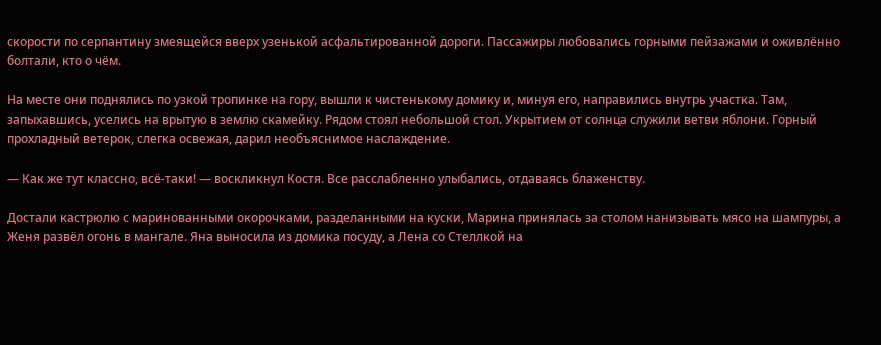скорости по серпантину змеящейся вверх узенькой асфальтированной дороги. Пассажиры любовались горными пейзажами и оживлённо болтали, кто о чём.

На месте они поднялись по узкой тропинке на гору, вышли к чистенькому домику и, минуя его, направились внутрь участка. Там, запыхавшись, уселись на врытую в землю скамейку. Рядом стоял небольшой стол. Укрытием от солнца служили ветви яблони. Горный прохладный ветерок, слегка освежая, дарил необъяснимое наслаждение.

— Как же тут классно, всё-таки! — воскликнул Костя. Все расслабленно улыбались, отдаваясь блаженству.

Достали кастрюлю с маринованными окорочками, разделанными на куски, Марина принялась за столом нанизывать мясо на шампуры, а Женя развёл огонь в мангале. Яна выносила из домика посуду, а Лена со Стеллкой на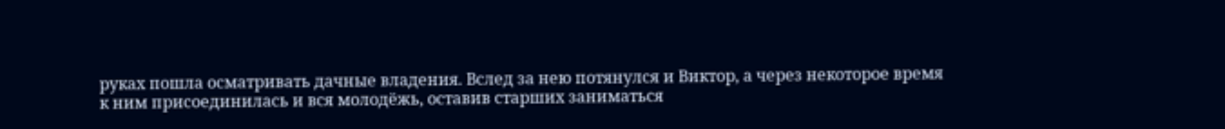руках пошла осматривать дачные владения. Вслед за нею потянулся и Виктор, а через некоторое время к ним присоединилась и вся молодёжь, оставив старших заниматься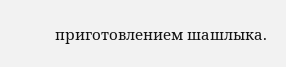приготовлением шашлыка.